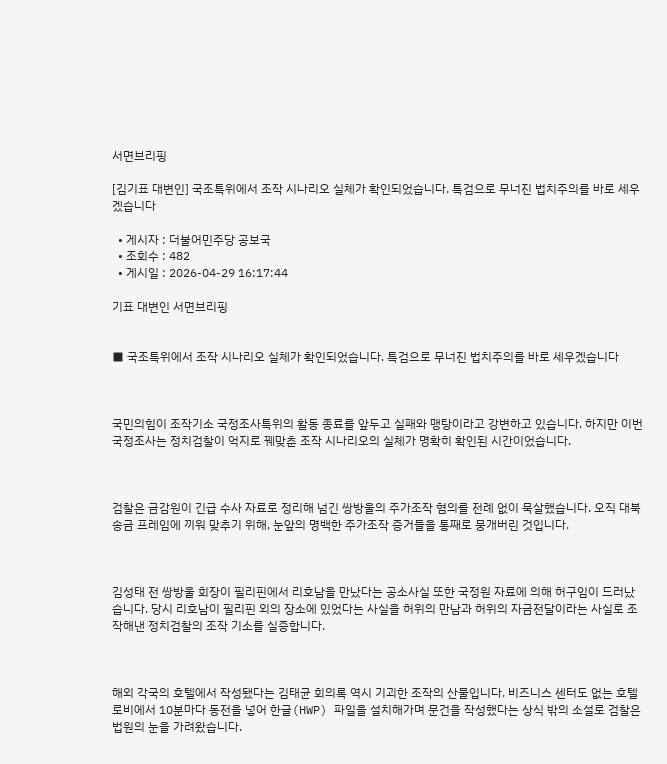서면브리핑

[김기표 대변인] 국조특위에서 조작 시나리오 실체가 확인되었습니다. 특검으로 무너진 법치주의를 바로 세우겠습니다

  • 게시자 : 더불어민주당 공보국
  • 조회수 : 482
  • 게시일 : 2026-04-29 16:17:44

기표 대변인 서면브리핑


■ 국조특위에서 조작 시나리오 실체가 확인되었습니다. 특검으로 무너진 법치주의를 바로 세우겠습니다



국민의힘이 조작기소 국정조사특위의 활동 종료를 앞두고 실패와 맹탕이라고 강변하고 있습니다. 하지만 이번 국정조사는 정치검찰이 억지로 꿰맞춘 조작 시나리오의 실체가 명확히 확인된 시간이었습니다.



검찰은 금감원이 긴급 수사 자료로 정리해 넘긴 쌍방울의 주가조작 혐의를 전례 없이 묵살했습니다. 오직 대북송금 프레임에 끼워 맞추기 위해, 눈앞의 명백한 주가조작 증거들을 통째로 뭉개버린 것입니다.



김성태 전 쌍방울 회장이 필리핀에서 리호남을 만났다는 공소사실 또한 국정원 자료에 의해 허구임이 드러났습니다. 당시 리호남이 필리핀 외의 장소에 있었다는 사실을 허위의 만남과 허위의 자금전달이라는 사실로 조작해낸 정치검찰의 조작 기소를 실증합니다.



해외 각국의 호텔에서 작성됐다는 김태균 회의록 역시 기괴한 조작의 산물입니다. 비즈니스 센터도 없는 호텔 로비에서 10분마다 동전을 넣어 한글(HWP) 파일을 설치해가며 문건을 작성했다는 상식 밖의 소설로 검찰은 법원의 눈을 가려왔습니다.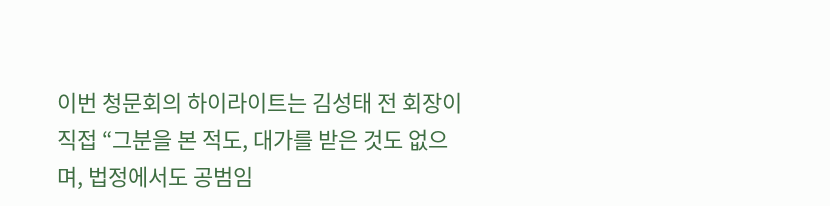이번 청문회의 하이라이트는 김성태 전 회장이 직접 “그분을 본 적도, 대가를 받은 것도 없으며, 법정에서도 공범임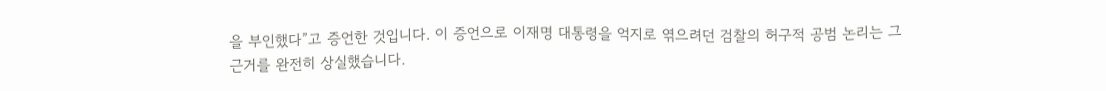을 부인했다”고 증언한 것입니다. 이 증언으로 이재명 대통령을 억지로 엮으려던 검찰의 허구적 공범 논리는 그 근거를 완전히 상실했습니다.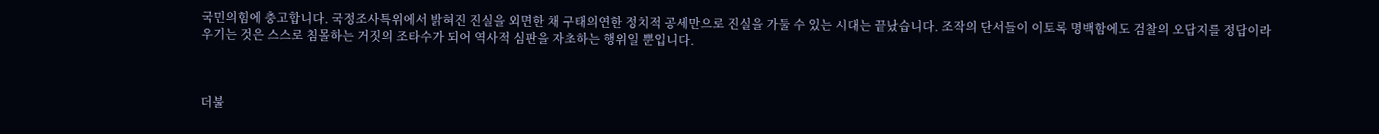국민의힘에 충고합니다. 국정조사특위에서 밝혀진 진실을 외면한 채 구태의연한 정치적 공세만으로 진실을 가둘 수 있는 시대는 끝났습니다. 조작의 단서들이 이토록 명백함에도 검찰의 오답지를 정답이라 우기는 것은 스스로 침몰하는 거짓의 조타수가 되어 역사적 심판을 자초하는 행위일 뿐입니다.



더불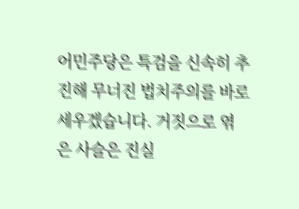어민주당은 특검을 신속히 추진해 무너진 법치주의를 바로 세우겠습니다. 거짓으로 엮은 사슬은 진실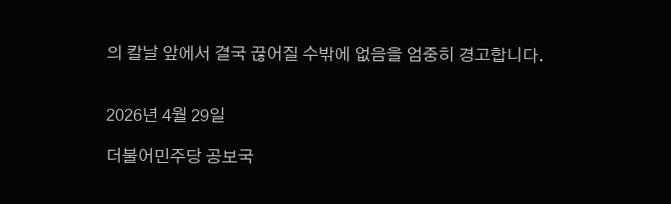의 칼날 앞에서 결국 끊어질 수밖에 없음을 엄중히 경고합니다.


2026년 4월 29일

더불어민주당 공보국